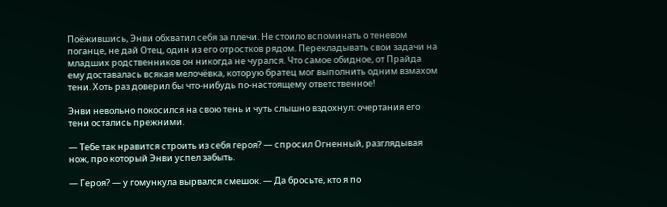Поёжившись, Энви обхватил себя за плечи. Не стоило вспоминать о теневом поганце, не дай Отец, один из его отростков рядом. Перекладывать свои задачи на младших родственников он никогда не чурался. Что самое обидное, от Прайда ему доставалась всякая мелочёвка, которую братец мог выполнить одним взмахом тени. Хоть раз доверил бы что-нибудь по-настоящему ответственное!

Энви невольно покосился на свою тень и чуть слышно вздохнул: очертания его тени остались прежними.

— Тебе так нравится строить из себя героя? — спросил Огненный, разглядывая нож, про который Энви успел забыть.

— Героя? — у гомункула вырвался смешок. — Да бросьте, кто я по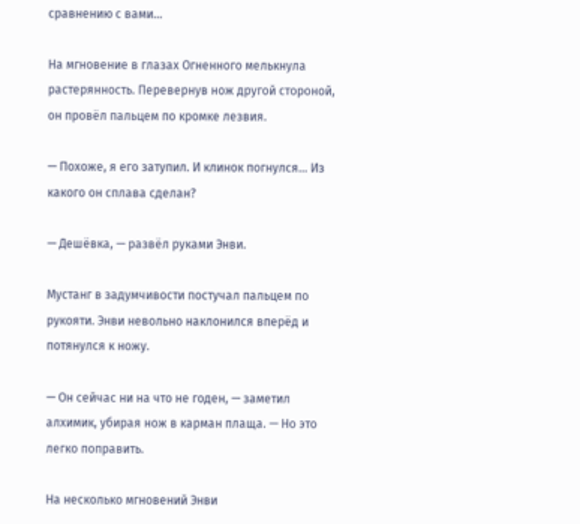сравнению с вами…

На мгновение в глазах Огненного мелькнула растерянность. Перевернув нож другой стороной, он провёл пальцем по кромке лезвия.

— Похоже, я его затупил. И клинок погнулся… Из какого он сплава сделан?

— Дешёвка, — развёл руками Энви.

Мустанг в задумчивости постучал пальцем по рукояти. Энви невольно наклонился вперёд и потянулся к ножу.

— Он сейчас ни на что не годен, — заметил алхимик, убирая нож в карман плаща. — Но это легко поправить.

На несколько мгновений Энви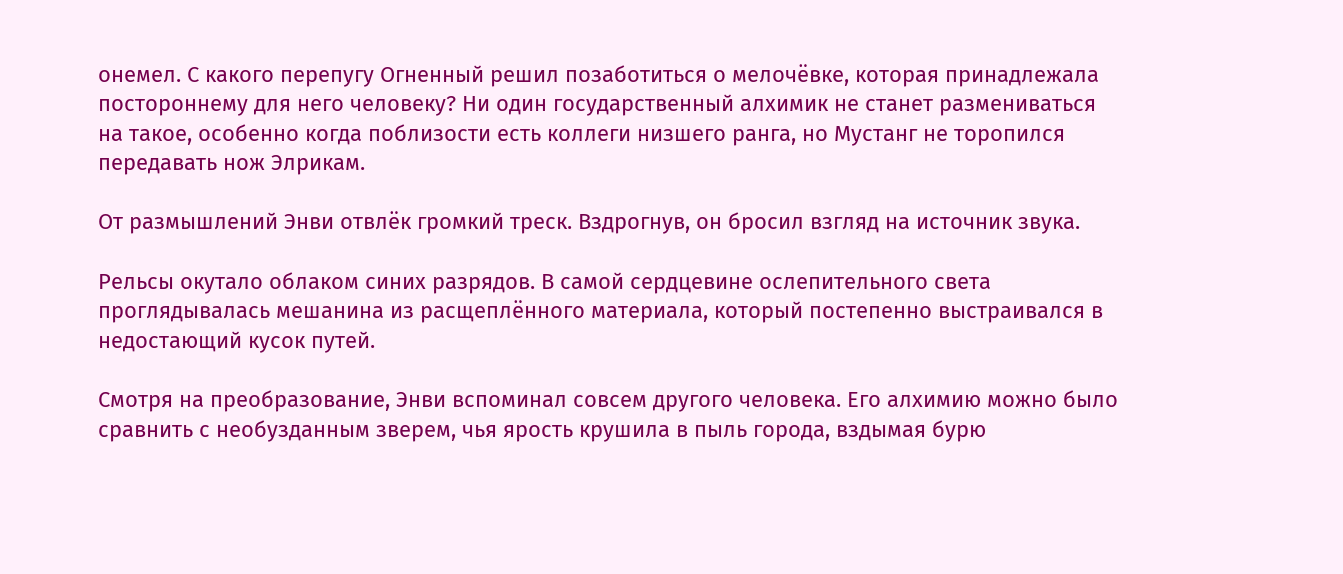онемел. С какого перепугу Огненный решил позаботиться о мелочёвке, которая принадлежала постороннему для него человеку? Ни один государственный алхимик не станет размениваться на такое, особенно когда поблизости есть коллеги низшего ранга, но Мустанг не торопился передавать нож Элрикам.

От размышлений Энви отвлёк громкий треск. Вздрогнув, он бросил взгляд на источник звука.

Рельсы окутало облаком синих разрядов. В самой сердцевине ослепительного света проглядывалась мешанина из расщеплённого материала, который постепенно выстраивался в недостающий кусок путей.

Смотря на преобразование, Энви вспоминал совсем другого человека. Его алхимию можно было сравнить с необузданным зверем, чья ярость крушила в пыль города, вздымая бурю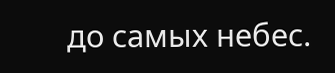до самых небес.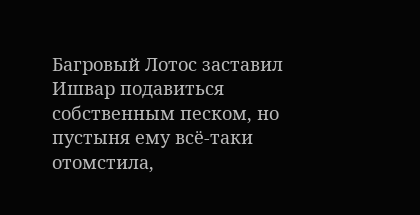Багровый Лотос заставил Ишвар подавиться собственным песком, но пустыня ему всё-таки отомстила,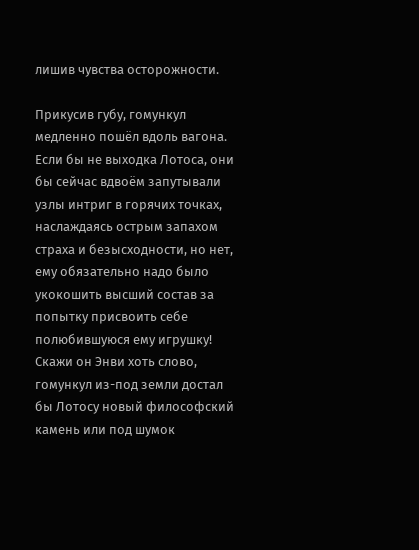лишив чувства осторожности.

Прикусив губу, гомункул медленно пошёл вдоль вагона. Если бы не выходка Лотоса, они бы сейчас вдвоём запутывали узлы интриг в горячих точках, наслаждаясь острым запахом страха и безысходности, но нет, ему обязательно надо было укокошить высший состав за попытку присвоить себе полюбившуюся ему игрушку! Скажи он Энви хоть слово, гомункул из-под земли достал бы Лотосу новый философский камень или под шумок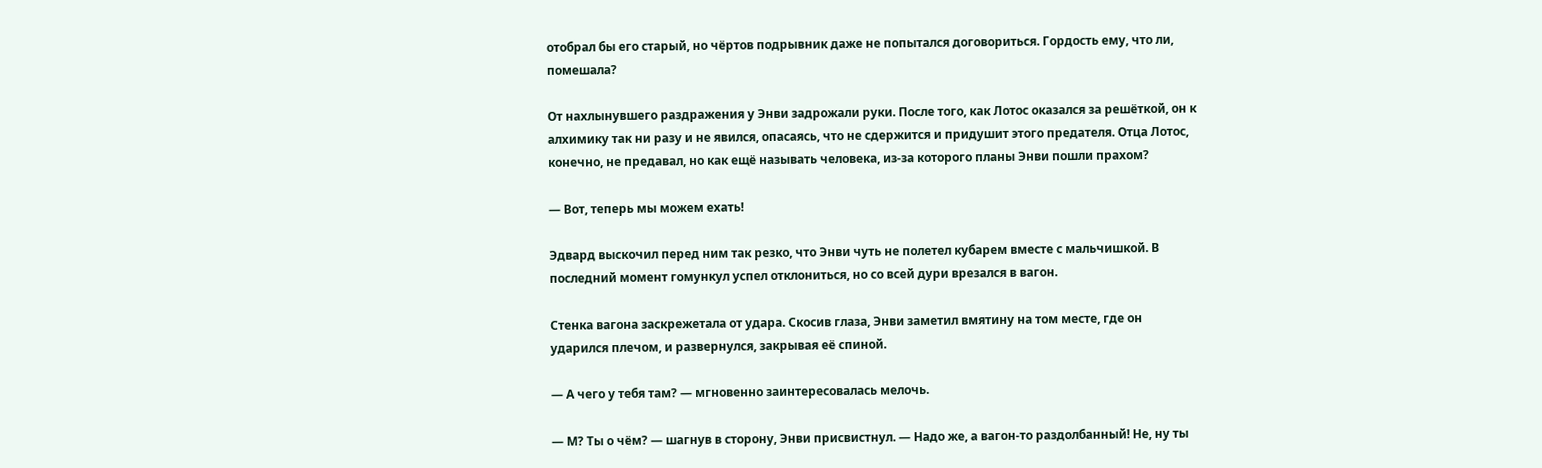отобрал бы его старый, но чёртов подрывник даже не попытался договориться. Гордость ему, что ли, помешала?

От нахлынувшего раздражения у Энви задрожали руки. После того, как Лотос оказался за решёткой, он к алхимику так ни разу и не явился, опасаясь, что не сдержится и придушит этого предателя. Отца Лотос, конечно, не предавал, но как ещё называть человека, из-за которого планы Энви пошли прахом?

— Вот, теперь мы можем ехать!

Эдвард выскочил перед ним так резко, что Энви чуть не полетел кубарем вместе с мальчишкой. В последний момент гомункул успел отклониться, но со всей дури врезался в вагон.

Стенка вагона заскрежетала от удара. Скосив глаза, Энви заметил вмятину на том месте, где он ударился плечом, и развернулся, закрывая её спиной.

— А чего у тебя там? — мгновенно заинтересовалась мелочь.

— М? Ты о чём? — шагнув в сторону, Энви присвистнул. — Надо же, а вагон-то раздолбанный! Не, ну ты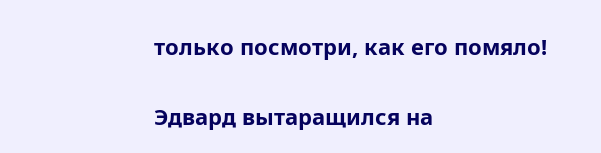только посмотри, как его помяло!

Эдвард вытаращился на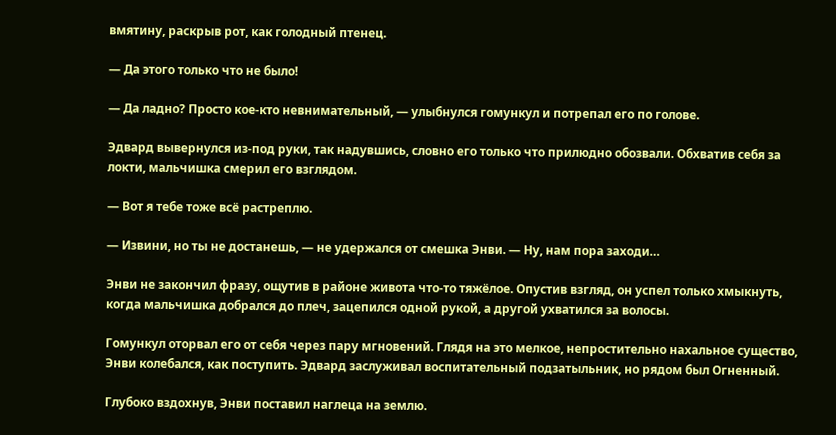вмятину, раскрыв рот, как голодный птенец.

— Да этого только что не было!

— Да ладно? Просто кое-кто невнимательный, — улыбнулся гомункул и потрепал его по голове.

Эдвард вывернулся из-под руки, так надувшись, словно его только что прилюдно обозвали. Обхватив себя за локти, мальчишка смерил его взглядом.

— Вот я тебе тоже всё растреплю.

— Извини, но ты не достанешь, — не удержался от смешка Энви. — Ну, нам пора заходи…

Энви не закончил фразу, ощутив в районе живота что-то тяжёлое. Опустив взгляд, он успел только хмыкнуть, когда мальчишка добрался до плеч, зацепился одной рукой, а другой ухватился за волосы.

Гомункул оторвал его от себя через пару мгновений. Глядя на это мелкое, непростительно нахальное существо, Энви колебался, как поступить. Эдвард заслуживал воспитательный подзатыльник, но рядом был Огненный.

Глубоко вздохнув, Энви поставил наглеца на землю.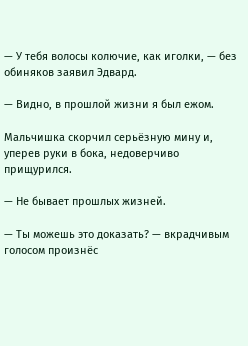— У тебя волосы колючие, как иголки, — без обиняков заявил Эдвард.

— Видно, в прошлой жизни я был ежом.

Мальчишка скорчил серьёзную мину и, уперев руки в бока, недоверчиво прищурился.

— Не бывает прошлых жизней.

— Ты можешь это доказать? — вкрадчивым голосом произнёс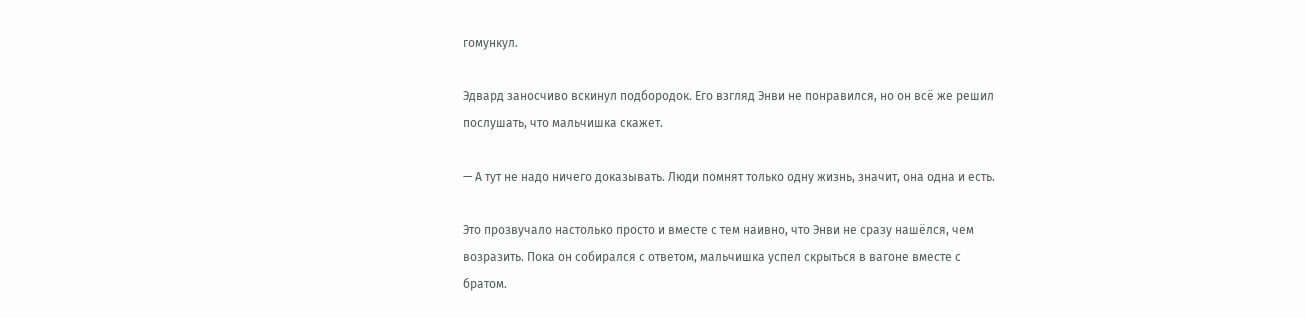гомункул.

Эдвард заносчиво вскинул подбородок. Его взгляд Энви не понравился, но он всё же решил послушать, что мальчишка скажет.

— А тут не надо ничего доказывать. Люди помнят только одну жизнь, значит, она одна и есть.

Это прозвучало настолько просто и вместе с тем наивно, что Энви не сразу нашёлся, чем возразить. Пока он собирался с ответом, мальчишка успел скрыться в вагоне вместе с братом.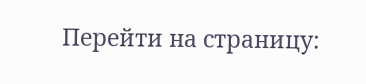Перейти на страницу: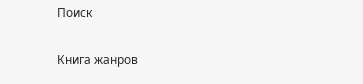Поиск

Книга жанров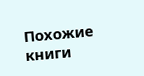Похожие книги